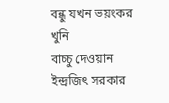বন্ধু যখন ভয়ংকর খুনি
বাচ্চু দেওয়ান
ইন্দ্রজিৎ সরকার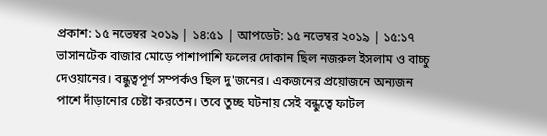প্রকাশ: ১৫ নভেম্বর ২০১৯ | ১৪:৫১ | আপডেট: ১৫ নভেম্বর ২০১৯ | ১৫:১৭
ভাসানটেক বাজার মোড়ে পাশাপাশি ফলের দোকান ছিল নজরুল ইসলাম ও বাচ্চু দেওয়ানের। বন্ধুত্বপূর্ণ সম্পর্কও ছিল দু'জনের। একজনের প্রয়োজনে অন্যজন পাশে দাঁড়ানোর চেষ্টা করতেন। তবে তুচ্ছ ঘটনায় সেই বন্ধুত্বে ফাটল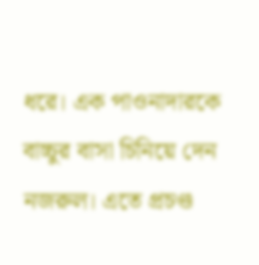ধরে। এক পাওনাদারকে বাচ্চুর বাসা চিনিয়ে দেন নজরুল। এতে প্রচণ্ড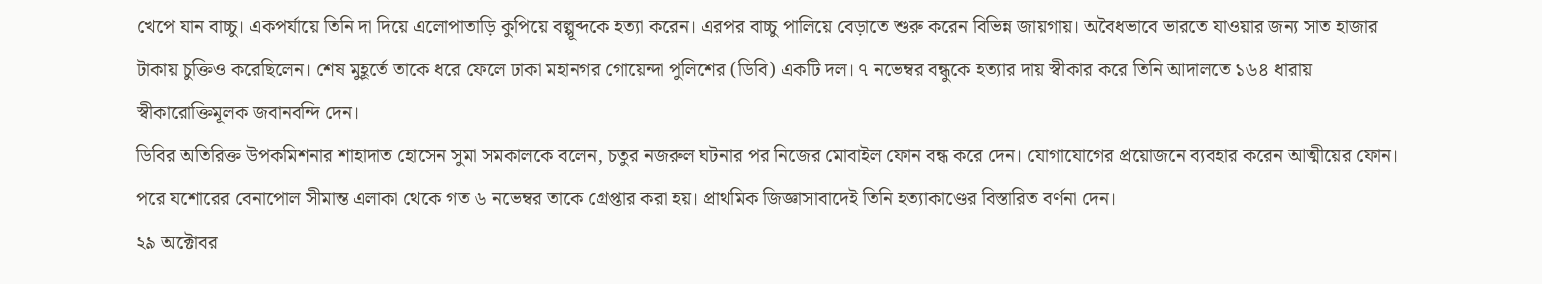খেপে যান বাচ্চু। একপর্যায়ে তিনি দা দিয়ে এলোপাতাড়ি কুপিয়ে বল্পূব্দকে হত্যা করেন। এরপর বাচ্চু পালিয়ে বেড়াতে শুরু করেন বিভিন্ন জায়গায়। অবৈধভাবে ভারতে যাওয়ার জন্য সাত হাজার টাকায় চুক্তিও করেছিলেন। শেষ মুহূর্তে তাকে ধরে ফেলে ঢাকা মহানগর গোয়েন্দা পুলিশের (ডিবি) একটি দল। ৭ নভেম্বর বন্ধুকে হত্যার দায় স্বীকার করে তিনি আদালতে ১৬৪ ধারায় স্বীকারোক্তিমূলক জবানবন্দি দেন।
ডিবির অতিরিক্ত উপকমিশনার শাহাদাত হোসেন সুমা সমকালকে বলেন, চতুর নজরুল ঘটনার পর নিজের মোবাইল ফোন বন্ধ করে দেন। যোগাযোগের প্রয়োজনে ব্যবহার করেন আত্মীয়ের ফোন। পরে যশোরের বেনাপোল সীমান্ত এলাকা থেকে গত ৬ নভেম্বর তাকে গ্রেপ্তার করা হয়। প্রাথমিক জিজ্ঞাসাবাদেই তিনি হত্যাকাণ্ডের বিস্তারিত বর্ণনা দেন।
২৯ অক্টোবর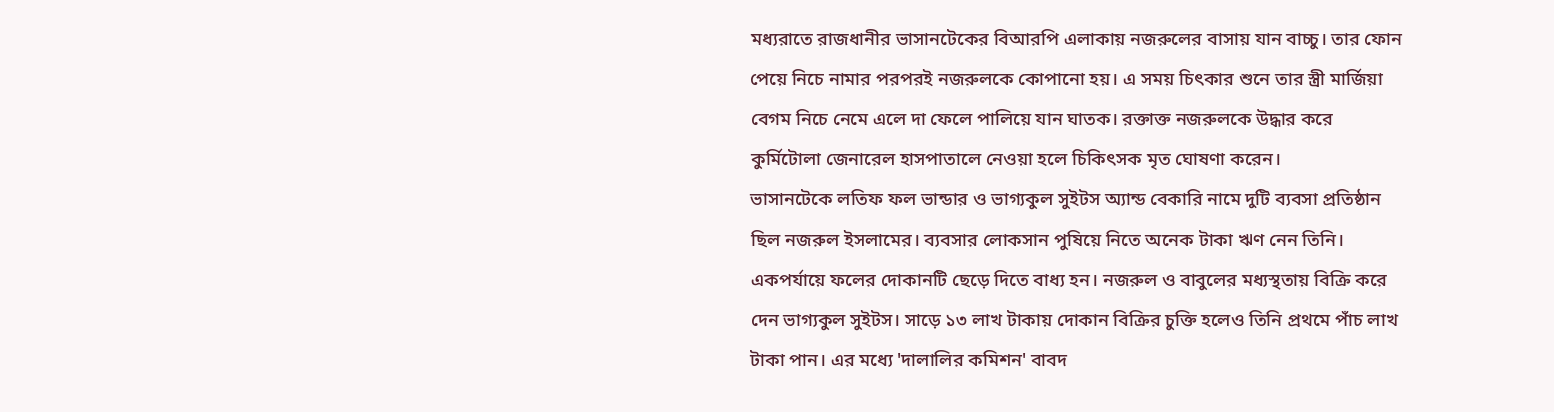মধ্যরাতে রাজধানীর ভাসানটেকের বিআরপি এলাকায় নজরুলের বাসায় যান বাচ্চু। তার ফোন পেয়ে নিচে নামার পরপরই নজরুলকে কোপানো হয়। এ সময় চিৎকার শুনে তার স্ত্রী মার্জিয়া বেগম নিচে নেমে এলে দা ফেলে পালিয়ে যান ঘাতক। রক্তাক্ত নজরুলকে উদ্ধার করে কুর্মিটোলা জেনারেল হাসপাতালে নেওয়া হলে চিকিৎসক মৃত ঘোষণা করেন।
ভাসানটেকে লতিফ ফল ভান্ডার ও ভাগ্যকুল সুইটস অ্যান্ড বেকারি নামে দুটি ব্যবসা প্রতিষ্ঠান ছিল নজরুল ইসলামের। ব্যবসার লোকসান পুষিয়ে নিতে অনেক টাকা ঋণ নেন তিনি। একপর্যায়ে ফলের দোকানটি ছেড়ে দিতে বাধ্য হন। নজরুল ও বাবুলের মধ্যস্থতায় বিক্রি করে দেন ভাগ্যকুল সুইটস। সাড়ে ১৩ লাখ টাকায় দোকান বিক্রির চুক্তি হলেও তিনি প্রথমে পাঁচ লাখ টাকা পান। এর মধ্যে 'দালালির কমিশন' বাবদ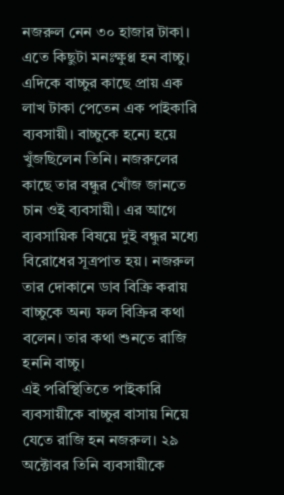নজরুল নেন ৩০ হাজার টাকা। এতে কিছুটা মনঃক্ষুণ্ণ হন বাচ্চু।
এদিকে বাচ্চুর কাছে প্রায় এক লাখ টাকা পেতেন এক পাইকারি ব্যবসায়ী। বাচ্চুকে হন্যে হয়ে খুঁজছিলেন তিনি। নজরুলের কাছে তার বন্ধুর খোঁজ জানতে চান ওই ব্যবসায়ী। এর আগে ব্যবসায়িক বিষয়ে দুই বন্ধুর মধ্যে বিরোধের সূত্রপাত হয়। নজরুল তার দোকানে ডাব বিক্রি করায় বাচ্চুকে অন্য ফল বিক্রির কথা বলেন। তার কথা শুনতে রাজি হননি বাচ্চু।
এই পরিস্থিতিতে পাইকারি ব্যবসায়ীকে বাচ্চুর বাসায় নিয়ে যেতে রাজি হন নজরুল। ২৯ অক্টোবর তিনি ব্যবসায়ীকে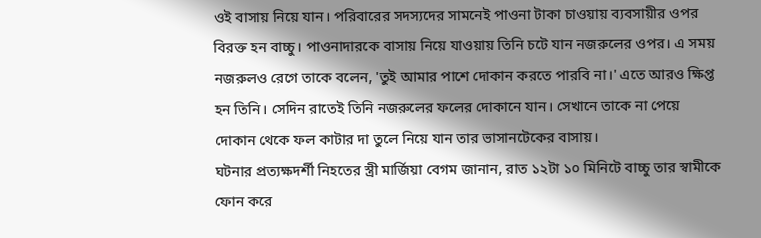ওই বাসায় নিয়ে যান। পরিবারের সদস্যদের সামনেই পাওনা টাকা চাওয়ায় ব্যবসায়ীর ওপর বিরক্ত হন বাচ্চু। পাওনাদারকে বাসায় নিয়ে যাওয়ায় তিনি চটে যান নজরুলের ওপর। এ সময় নজরুলও রেগে তাকে বলেন, 'তুই আমার পাশে দোকান করতে পারবি না।' এতে আরও ক্ষিপ্ত হন তিনি। সেদিন রাতেই তিনি নজরুলের ফলের দোকানে যান। সেখানে তাকে না পেয়ে দোকান থেকে ফল কাটার দা তুলে নিয়ে যান তার ভাসানটেকের বাসায়।
ঘটনার প্রত্যক্ষদর্শী নিহতের স্ত্রী মার্জিয়া বেগম জানান, রাত ১২টা ১০ মিনিটে বাচ্চু তার স্বামীকে ফোন করে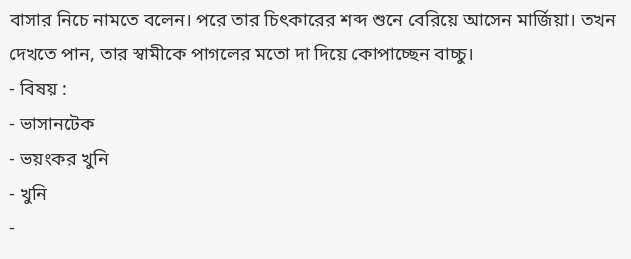বাসার নিচে নামতে বলেন। পরে তার চিৎকারের শব্দ শুনে বেরিয়ে আসেন মার্জিয়া। তখন দেখতে পান, তার স্বামীকে পাগলের মতো দা দিয়ে কোপাচ্ছেন বাচ্চু।
- বিষয় :
- ভাসানটেক
- ভয়ংকর খুনি
- খুনি
-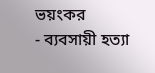ভয়ংকর
- ব্যবসায়ী হত্যা